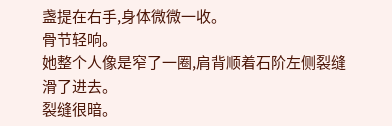盏提在右手,身体微微一收。
骨节轻响。
她整个人像是窄了一圈,肩背顺着石阶左侧裂缝滑了进去。
裂缝很暗。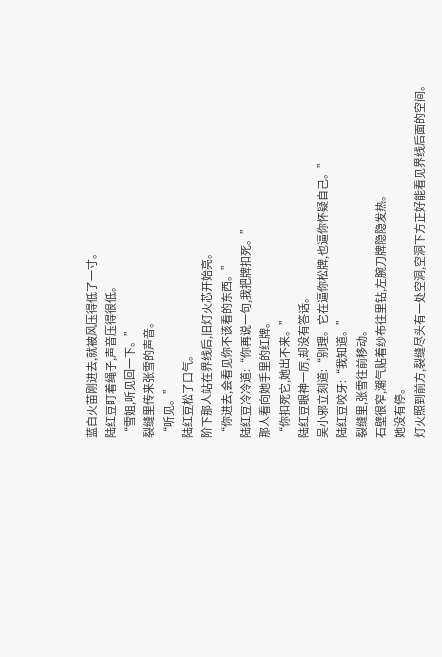蓝白火苗刚进去,就被风压得低了一寸。
陆红豆盯着绳子,声音压得很低。
“雪姐,听见回一下。”
裂缝里传来张雪的声音。
“听见。”
陆红豆松了口气。
阶下那人站在界线后,旧灯火芯开始亮。
“你进去,会看见你不该看的东西。”
陆红豆冷冷道:“你再说一句,我把牌扣死。”
那人看向她手里的红牌。
“你扣死它,她出不来。”
陆红豆眼神一厉,却没有答话。
吴小邪立刻道:“别理。它在逼你松牌,也逼你怀疑自己。”
陆红豆咬牙:“我知道。”
裂缝里,张雪往前移动。
石壁很窄,潮气贴着纱布往里钻,左腕刀牌隐隐发热。
她没有停。
灯火照到前方,裂缝尽头有一处空洞,空洞下方正好能看见界线后面的空间。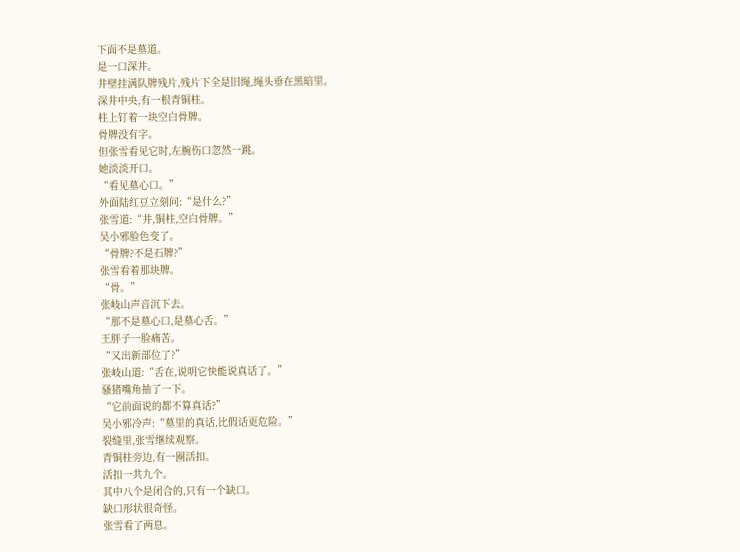下面不是墓道。
是一口深井。
井壁挂满队牌残片,残片下全是旧绳,绳头垂在黑暗里。
深井中央,有一根青铜柱。
柱上钉着一块空白骨牌。
骨牌没有字。
但张雪看见它时,左腕伤口忽然一跳。
她淡淡开口。
“看见墓心口。”
外面陆红豆立刻问:“是什么?”
张雪道:“井,铜柱,空白骨牌。”
吴小邪脸色变了。
“骨牌?不是石牌?”
张雪看着那块牌。
“骨。”
张岐山声音沉下去。
“那不是墓心口,是墓心舌。”
王胖子一脸痛苦。
“又出新部位了?”
张岐山道:“舌在,说明它快能说真话了。”
骚猪嘴角抽了一下。
“它前面说的都不算真话?”
吴小邪冷声:“墓里的真话,比假话更危险。”
裂缝里,张雪继续观察。
青铜柱旁边,有一圈活扣。
活扣一共九个。
其中八个是闭合的,只有一个缺口。
缺口形状很奇怪。
张雪看了两息。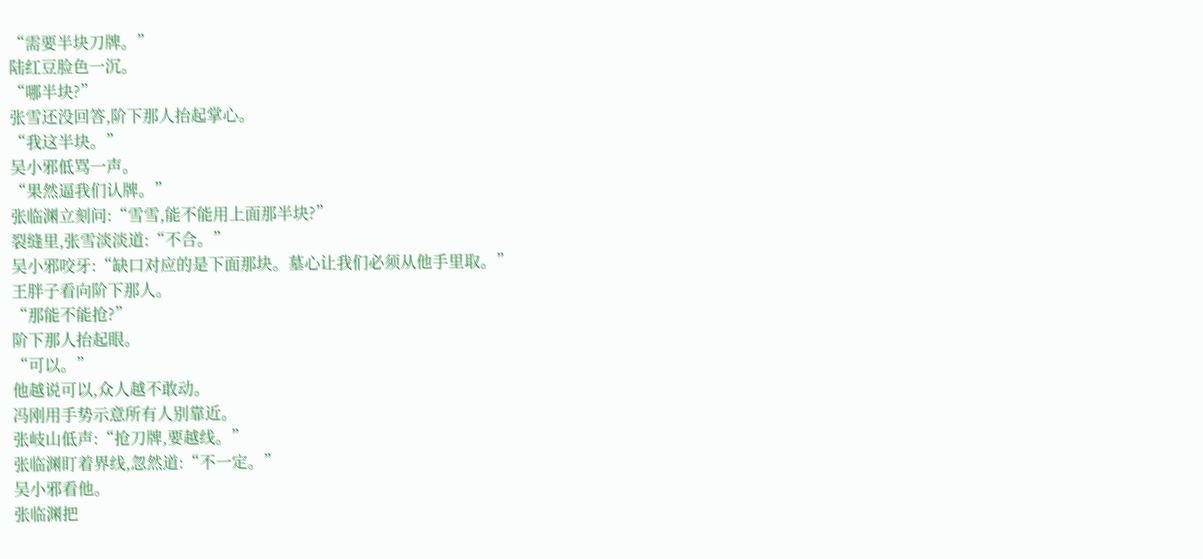“需要半块刀牌。”
陆红豆脸色一沉。
“哪半块?”
张雪还没回答,阶下那人抬起掌心。
“我这半块。”
吴小邪低骂一声。
“果然逼我们认牌。”
张临渊立刻问:“雪雪,能不能用上面那半块?”
裂缝里,张雪淡淡道:“不合。”
吴小邪咬牙:“缺口对应的是下面那块。墓心让我们必须从他手里取。”
王胖子看向阶下那人。
“那能不能抢?”
阶下那人抬起眼。
“可以。”
他越说可以,众人越不敢动。
冯刚用手势示意所有人别靠近。
张岐山低声:“抢刀牌,要越线。”
张临渊盯着界线,忽然道:“不一定。”
吴小邪看他。
张临渊把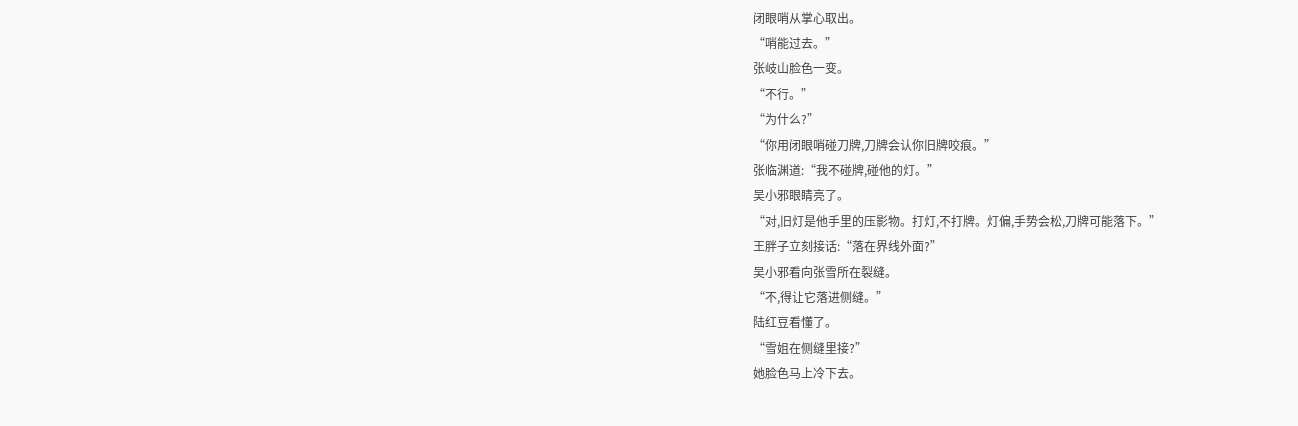闭眼哨从掌心取出。
“哨能过去。”
张岐山脸色一变。
“不行。”
“为什么?”
“你用闭眼哨碰刀牌,刀牌会认你旧牌咬痕。”
张临渊道:“我不碰牌,碰他的灯。”
吴小邪眼睛亮了。
“对,旧灯是他手里的压影物。打灯,不打牌。灯偏,手势会松,刀牌可能落下。”
王胖子立刻接话:“落在界线外面?”
吴小邪看向张雪所在裂缝。
“不,得让它落进侧缝。”
陆红豆看懂了。
“雪姐在侧缝里接?”
她脸色马上冷下去。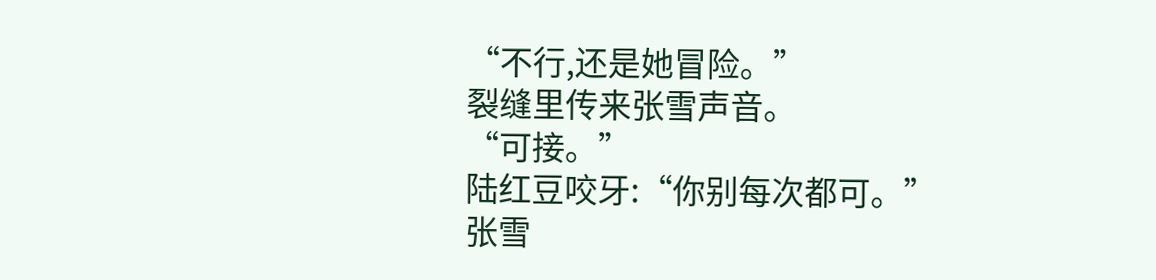“不行,还是她冒险。”
裂缝里传来张雪声音。
“可接。”
陆红豆咬牙:“你别每次都可。”
张雪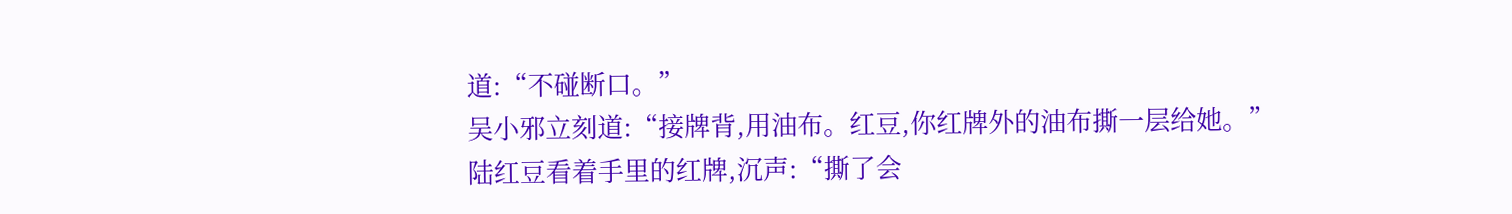道:“不碰断口。”
吴小邪立刻道:“接牌背,用油布。红豆,你红牌外的油布撕一层给她。”
陆红豆看着手里的红牌,沉声:“撕了会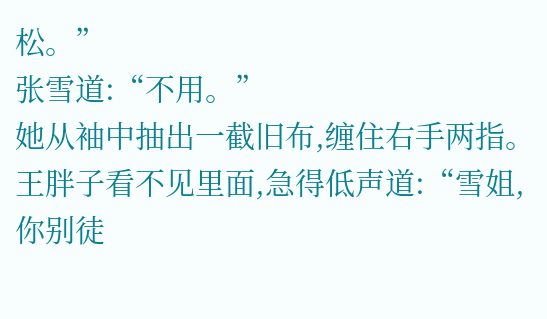松。”
张雪道:“不用。”
她从袖中抽出一截旧布,缠住右手两指。
王胖子看不见里面,急得低声道:“雪姐,你别徒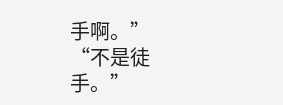手啊。”
“不是徒手。”